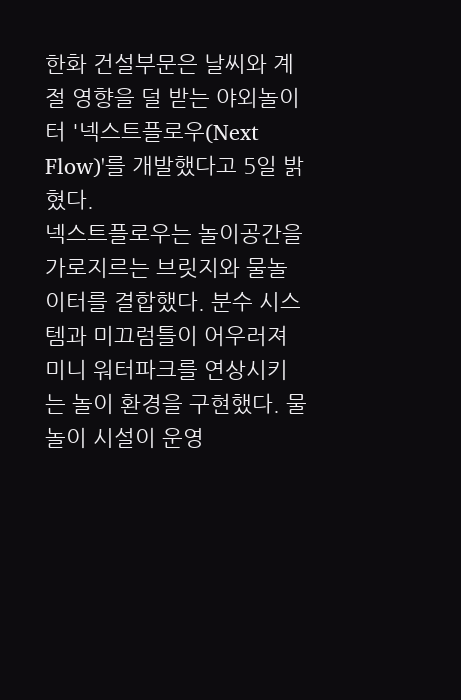한화 건설부문은 날씨와 계절 영향을 덜 받는 야외놀이터 '넥스트플로우(Next Flow)'를 개발했다고 5일 밝혔다.
넥스트플로우는 놀이공간을 가로지르는 브릿지와 물놀이터를 결합했다. 분수 시스템과 미끄럼틀이 어우러져 미니 워터파크를 연상시키는 놀이 환경을 구현했다. 물놀이 시설이 운영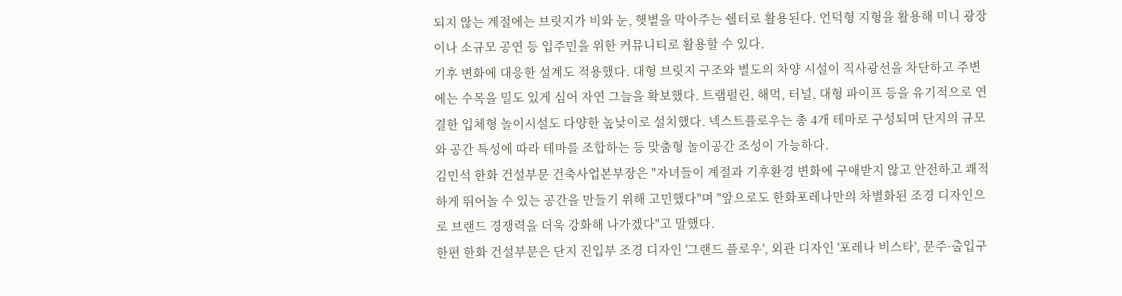되지 않는 계절에는 브릿지가 비와 눈, 햇볕을 막아주는 쉘터로 활용된다. 언덕형 지형을 활용해 미니 광장이나 소규모 공연 등 입주민을 위한 커뮤니티로 활용할 수 있다.
기후 변화에 대응한 설계도 적용했다. 대형 브릿지 구조와 별도의 차양 시설이 직사광선을 차단하고 주변에는 수목을 밀도 있게 심어 자연 그늘을 확보했다. 트램펄린, 해먹, 터널, 대형 파이프 등을 유기적으로 연결한 입체형 놀이시설도 다양한 높낮이로 설치했다. 넥스트플로우는 총 4개 테마로 구성되며 단지의 규모와 공간 특성에 따라 테마를 조합하는 등 맞춤형 놀이공간 조성이 가능하다.
김민석 한화 건설부문 건축사업본부장은 "자녀들이 계절과 기후환경 변화에 구애받지 않고 안전하고 쾌적하게 뛰어놀 수 있는 공간을 만들기 위해 고민했다"며 "앞으로도 한화포레나만의 차별화된 조경 디자인으로 브랜드 경쟁력을 더욱 강화해 나가겠다"고 말했다.
한편 한화 건설부문은 단지 진입부 조경 디자인 '그랜드 플로우', 외관 디자인 '포레나 비스타', 문주·출입구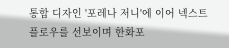통합 디자인 '포레나 저니'에 이어 넥스트플로우를 선보이며 한화포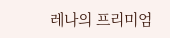레나의 프리미엄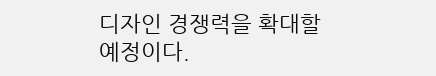디자인 경쟁력을 확대할 예정이다.